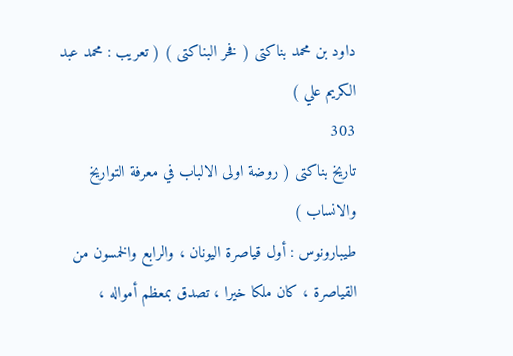داود بن محمد بناكتى ( فخر البناكتى ) ( تعريب : محمد عبد الكريم علي )
303
تاريخ بناكتى ( روضة اولى الالباب في معرفة التواريخ والانساب )
طيبارونوس : أول قياصرة اليونان ، والرابع والخمسون من القياصرة ، كان ملكا خيرا ، تصدق بمعظم أمواله ،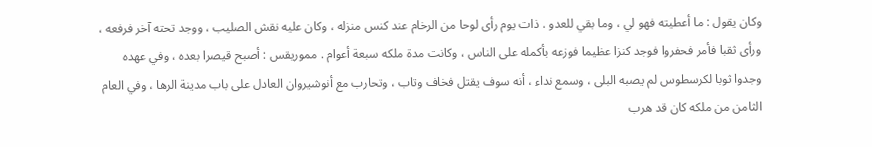وكان يقول : ما أعطيته فهو لي ، وما بقي للعدو . ذات يوم رأى لوحا من الرخام عند كنس منزله ، وكان عليه نقش الصليب ، ووجد تحته آخر فرفعه ، ورأى ثقبا فأمر فحفروا فوجد كنزا عظيما فوزعه بأكمله على الناس ، وكانت مدة ملكه سبعة أعوام . مموريقس : أصبح قيصرا بعده ، وفي عهده وجدوا ثوبا لكرسطوس لم يصبه البلى ، وسمع نداء ، أنه سوف يقتل فخاف وتاب ، وتحارب مع أنوشيروان العادل على باب مدينة الرها ، وفي العام الثامن من ملكه كان قد هرب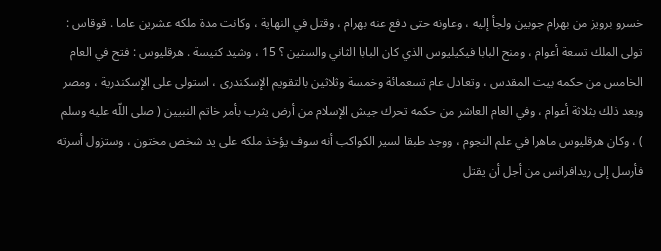خسرو برويز من بهرام جوبين ولجأ إليه ، وعاونه حتى دفع عنه بهرام ، وقتل في النهاية ، وكانت مدة ملكه عشرين عاما . قوقاس : تولى الملك تسعة أعوام ، ومنح البابا فيكيليوس الذي كان البابا الثاني والستين ؟ 15 ، وشيد كنيسة . هرقليوس : فتح في العام الخامس من حكمه بيت المقدس ، وتعادل عام تسعمائة وخمسة وثلاثين بالتقويم الإسكندرى ، استولى على الإسكندرية ، ومصر وبعد ذلك بثلاثة أعوام ، وفي العام العاشر من حكمه تحرك جيش الإسلام من أرض يثرب بأمر خاتم النبيين ( صلى اللّه عليه وسلم ) ، وكان هرقليوس ماهرا في علم النجوم ، ووجد طبقا لسير الكواكب أنه سوف يؤخذ ملكه على يد شخص مختون ، وستزول أسرته فأرسل إلى ريدافرانس من أجل أن يقتل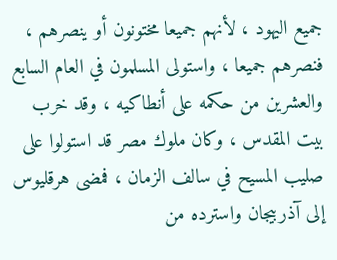جميع اليهود ، لأنهم جميعا مختونون أو ينصرهم ، فنصرهم جميعا ، واستولى المسلمون في العام السابع والعشرين من حكمه على أنطاكيه ، وقد خرب بيت المقدس ، وكان ملوك مصر قد استولوا على صليب المسيح في سالف الزمان ، فمضى هرقليوس إلى آذربيجان واسترده من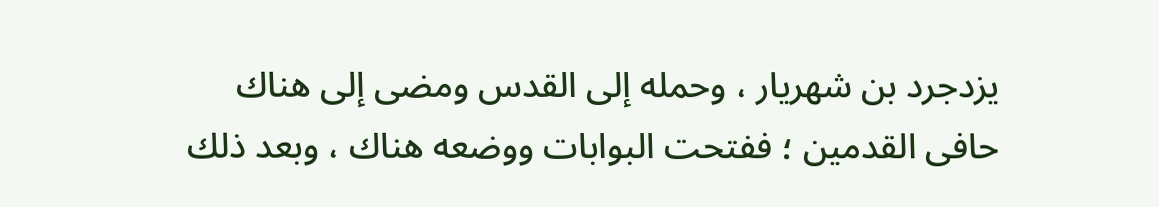يزدجرد بن شهريار ، وحمله إلى القدس ومضى إلى هناك حافى القدمين ؛ ففتحت البوابات ووضعه هناك ، وبعد ذلك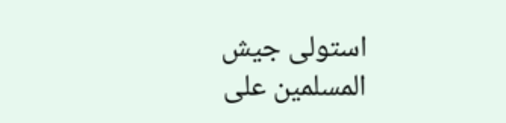استولى جيش المسلمين على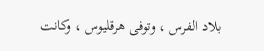بلاد الفرس ، وتوفى هرقليوس ، وكانت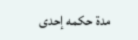مدة حكمه إحدى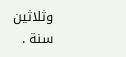وثلاثين سنة .